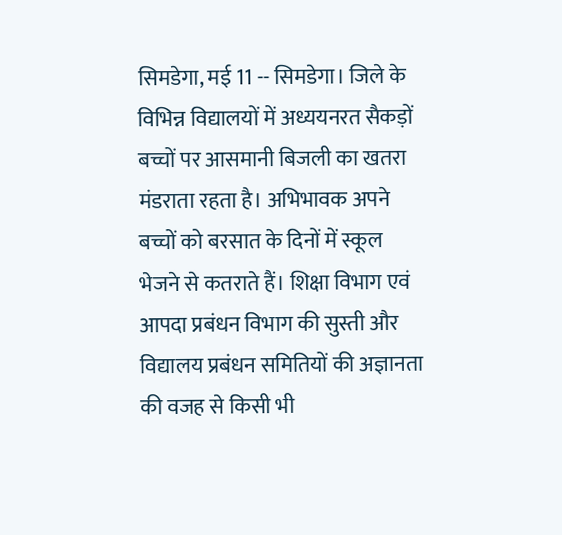सिमडेगा, मई 11 -- सिमडेगा। जिले के विभिन्न विद्यालयों में अध्ययनरत सैकड़ों बच्चों पर आसमानी बिजली का खतरा मंडराता रहता है। अभिभावक अपने बच्चों को बरसात के दिनों में स्कूल भेजने से कतराते हैं। शिक्षा विभाग एवं आपदा प्रबंधन विभाग की सुस्ती और विद्यालय प्रबंधन समितियों की अज्ञानता की वजह से किसी भी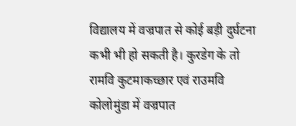विद्यालय में वज्रपात से कोई बड़ी दुर्घटना कभी भी हो सकती है। कुरडेग के तो रामवि कुटमाकच्छार एवं राउमवि कोलोमुंडा में वज्रपात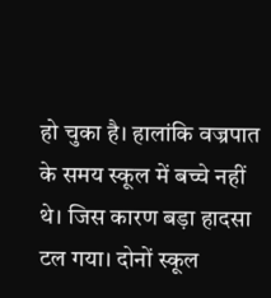हो चुका है। हालांकि वज्रपात के समय स्कूल में बच्चे नहीं थे। जिस कारण बड़ा हादसा टल गया। दोनों स्कूल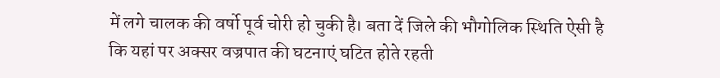में लगे चालक की वर्षो पूर्व चोरी हो चुकी है। बता दें जिले की भौगोलिक स्थिति ऐसी है कि यहां पर अक्सर वज्रपात की घटनाएं घटित होते रहती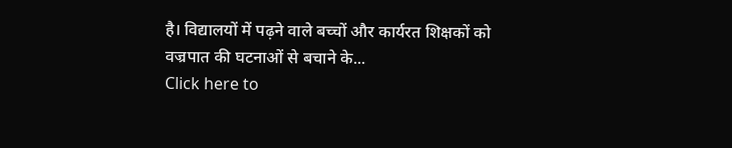है। विद्यालयों में पढ़ने वाले बच्चों और कार्यरत शिक्षकों को वज्रपात की घटनाओं से बचाने के...
Click here to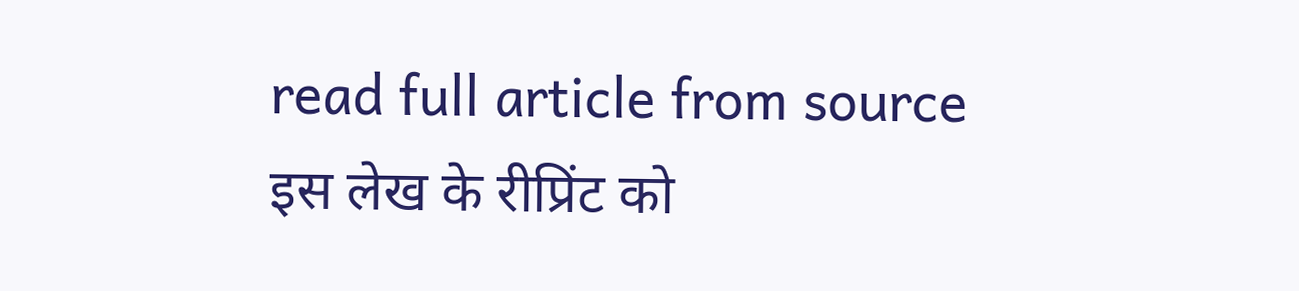read full article from source
इस लेख के रीप्रिंट को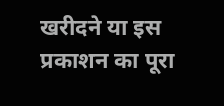खरीदने या इस प्रकाशन का पूरा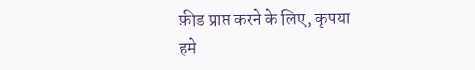फ़ीड प्राप्त करने के लिए, कृपया
हमे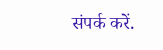संपर्क करें.